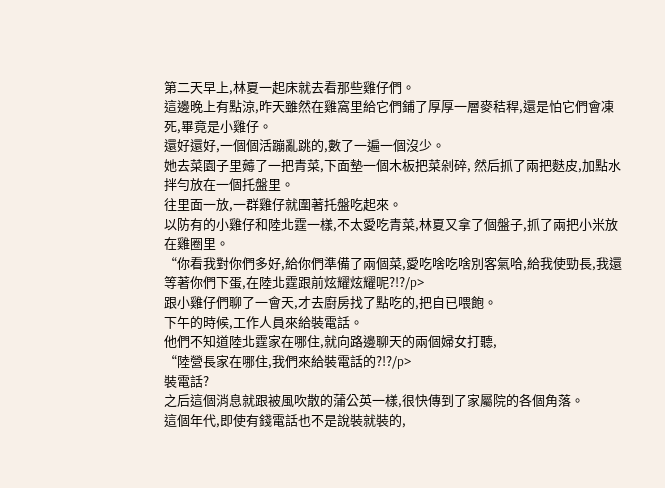第二天早上,林夏一起床就去看那些雞仔們。
這邊晚上有點涼,昨天雖然在雞窩里給它們鋪了厚厚一層麥秸稈,還是怕它們會凍死,畢竟是小雞仔。
還好還好,一個個活蹦亂跳的,數了一遍一個沒少。
她去菜園子里薅了一把青菜,下面墊一個木板把菜剁碎, 然后抓了兩把麩皮,加點水拌勻放在一個托盤里。
往里面一放,一群雞仔就圍著托盤吃起來。
以防有的小雞仔和陸北霆一樣,不太愛吃青菜,林夏又拿了個盤子,抓了兩把小米放在雞圈里。
“你看我對你們多好,給你們準備了兩個菜,愛吃啥吃啥別客氣哈,給我使勁長,我還等著你們下蛋,在陸北霆跟前炫耀炫耀呢?!?/p>
跟小雞仔們聊了一會天,才去廚房找了點吃的,把自已喂飽。
下午的時候,工作人員來給裝電話。
他們不知道陸北霆家在哪住,就向路邊聊天的兩個婦女打聽,
“陸營長家在哪住,我們來給裝電話的?!?/p>
裝電話?
之后這個消息就跟被風吹散的蒲公英一樣,很快傳到了家屬院的各個角落。
這個年代,即使有錢電話也不是說裝就裝的,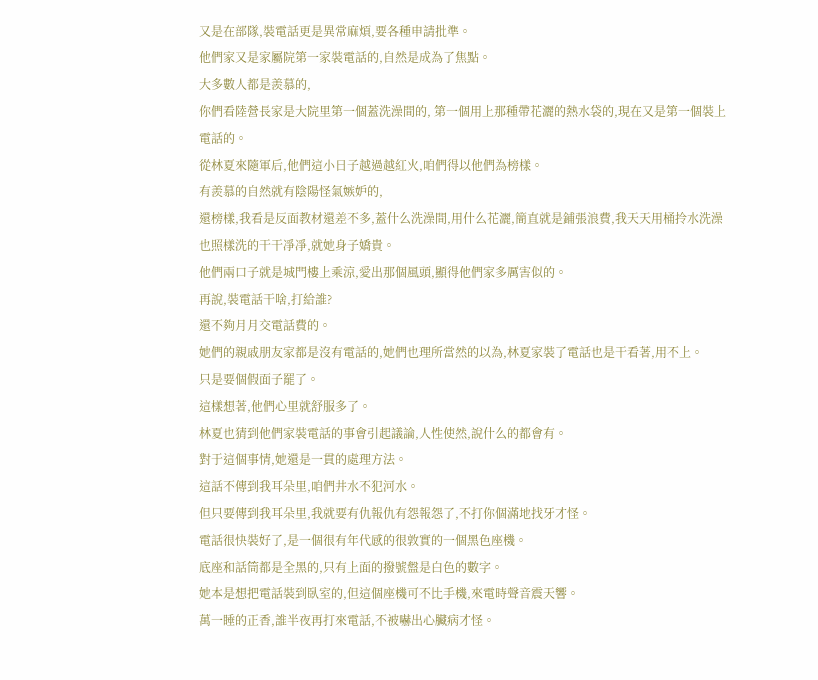又是在部隊,裝電話更是異常麻煩,要各種申請批準。
他們家又是家屬院第一家裝電話的,自然是成為了焦點。
大多數人都是羨慕的,
你們看陸營長家是大院里第一個蓋洗澡間的, 第一個用上那種帶花灑的熱水袋的,現在又是第一個裝上電話的。
從林夏來隨軍后,他們這小日子越過越紅火,咱們得以他們為榜樣。
有羨慕的自然就有陰陽怪氣嫉妒的,
還榜樣,我看是反面教材還差不多,蓋什么洗澡間,用什么花灑,簡直就是鋪張浪費,我天天用桶拎水洗澡也照樣洗的干干凈凈,就她身子嬌貴。
他們兩口子就是城門樓上乘涼,愛出那個風頭,顯得他們家多厲害似的。
再說,裝電話干啥,打給誰?
還不夠月月交電話費的。
她們的親戚朋友家都是沒有電話的,她們也理所當然的以為,林夏家裝了電話也是干看著,用不上。
只是要個假面子罷了。
這樣想著,他們心里就舒服多了。
林夏也猜到他們家裝電話的事會引起議論,人性使然,說什么的都會有。
對于這個事情,她還是一貫的處理方法。
這話不傳到我耳朵里,咱們井水不犯河水。
但只要傳到我耳朵里,我就要有仇報仇有怨報怨了,不打你個滿地找牙才怪。
電話很快裝好了,是一個很有年代感的很敦實的一個黑色座機。
底座和話筒都是全黑的,只有上面的撥號盤是白色的數字。
她本是想把電話裝到臥室的,但這個座機可不比手機,來電時聲音震天響。
萬一睡的正香,誰半夜再打來電話,不被嚇出心臟病才怪。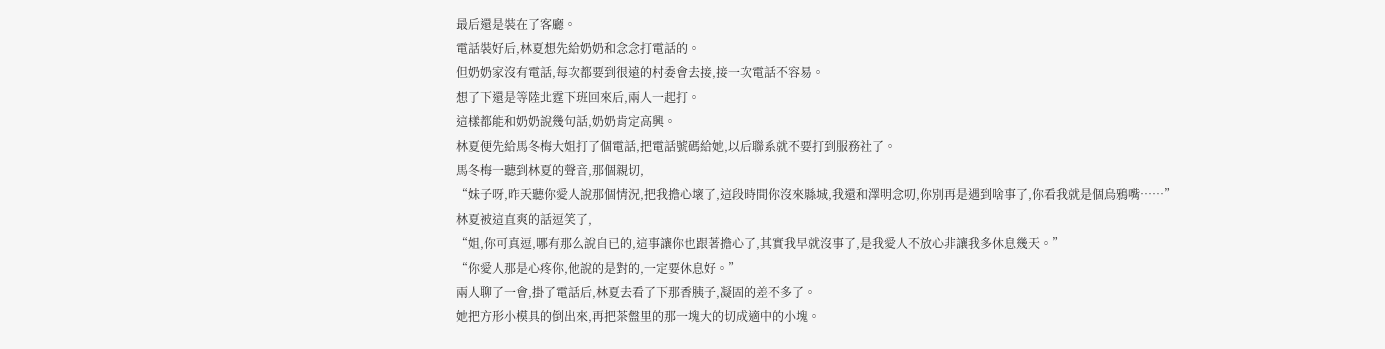最后還是裝在了客廳。
電話裝好后,林夏想先給奶奶和念念打電話的。
但奶奶家沒有電話,每次都要到很遠的村委會去接,接一次電話不容易。
想了下還是等陸北霆下班回來后,兩人一起打。
這樣都能和奶奶說幾句話,奶奶肯定高興。
林夏便先給馬冬梅大姐打了個電話,把電話號碼給她,以后聯系就不要打到服務社了。
馬冬梅一聽到林夏的聲音,那個親切,
“妹子呀,昨天聽你愛人說那個情況,把我擔心壞了,這段時間你沒來縣城,我還和澤明念叨,你別再是遇到啥事了,你看我就是個烏鴉嘴……”
林夏被這直爽的話逗笑了,
“姐,你可真逗,哪有那么說自已的,這事讓你也跟著擔心了,其實我早就沒事了,是我愛人不放心非讓我多休息幾天。”
“你愛人那是心疼你,他說的是對的,一定要休息好。”
兩人聊了一會,掛了電話后,林夏去看了下那香胰子,凝固的差不多了。
她把方形小模具的倒出來,再把茶盤里的那一塊大的切成適中的小塊。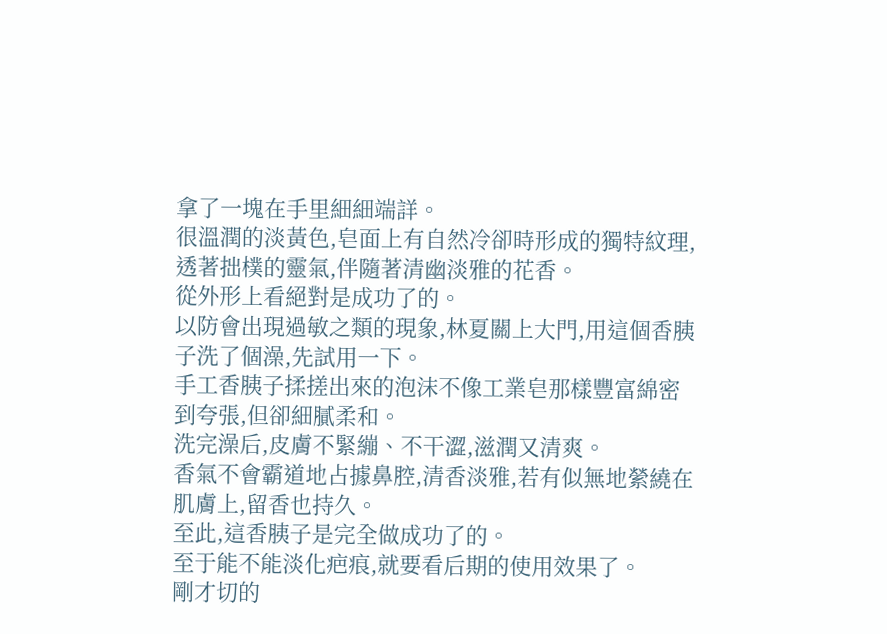拿了一塊在手里細細端詳。
很溫潤的淡黃色,皂面上有自然冷卻時形成的獨特紋理,透著拙樸的靈氣,伴隨著清幽淡雅的花香。
從外形上看絕對是成功了的。
以防會出現過敏之類的現象,林夏關上大門,用這個香胰子洗了個澡,先試用一下。
手工香胰子揉搓出來的泡沫不像工業皂那樣豐富綿密到夸張,但卻細膩柔和。
洗完澡后,皮膚不緊繃、不干澀,滋潤又清爽。
香氣不會霸道地占據鼻腔,清香淡雅,若有似無地縈繞在肌膚上,留香也持久。
至此,這香胰子是完全做成功了的。
至于能不能淡化疤痕,就要看后期的使用效果了。
剛才切的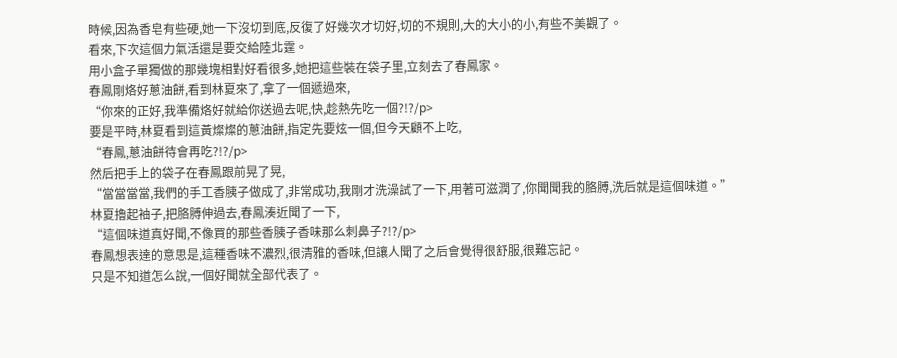時候,因為香皂有些硬,她一下沒切到底,反復了好幾次才切好,切的不規則,大的大小的小,有些不美觀了。
看來,下次這個力氣活還是要交給陸北霆。
用小盒子單獨做的那幾塊相對好看很多,她把這些裝在袋子里,立刻去了春鳳家。
春鳳剛烙好蔥油餅,看到林夏來了,拿了一個遞過來,
“你來的正好,我準備烙好就給你送過去呢,快,趁熱先吃一個?!?/p>
要是平時,林夏看到這黃燦燦的蔥油餅,指定先要炫一個,但今天顧不上吃,
“春鳳,蔥油餅待會再吃?!?/p>
然后把手上的袋子在春鳳跟前晃了晃,
“當當當當,我們的手工香胰子做成了,非常成功,我剛才洗澡試了一下,用著可滋潤了,你聞聞我的胳膊,洗后就是這個味道。”
林夏擼起袖子,把胳膊伸過去,春鳳湊近聞了一下,
“這個味道真好聞,不像買的那些香胰子香味那么刺鼻子?!?/p>
春鳳想表達的意思是,這種香味不濃烈,很清雅的香味,但讓人聞了之后會覺得很舒服,很難忘記。
只是不知道怎么說,一個好聞就全部代表了。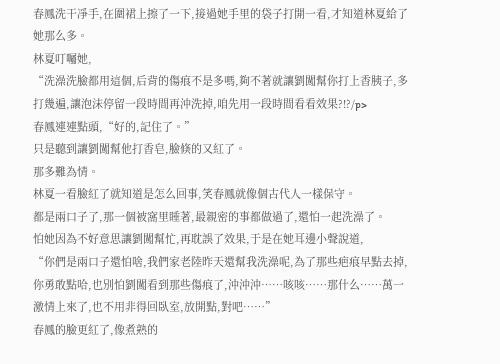春鳳洗干凈手,在圍裙上擦了一下,接過她手里的袋子打開一看,才知道林夏給了她那么多。
林夏叮囑她,
“洗澡洗臉都用這個,后背的傷痕不是多嗎,夠不著就讓劉闖幫你打上香胰子,多打幾遍,讓泡沫停留一段時間再沖洗掉,咱先用一段時間看看效果?!?/p>
春鳳連連點頭,“好的,記住了。”
只是聽到讓劉闖幫他打香皂,臉倏的又紅了。
那多難為情。
林夏一看臉紅了就知道是怎么回事,笑春鳳就像個古代人一樣保守。
都是兩口子了,那一個被窩里睡著,最親密的事都做過了,還怕一起洗澡了。
怕她因為不好意思讓劉闖幫忙,再耽誤了效果,于是在她耳邊小聲說道,
“你們是兩口子還怕啥,我們家老陸昨天還幫我洗澡呢,為了那些疤痕早點去掉,你勇敢點哈,也別怕劉闖看到那些傷痕了,沖沖沖……咳咳……那什么……萬一激情上來了,也不用非得回臥室,放開點,對吧……”
春鳳的臉更紅了,像煮熟的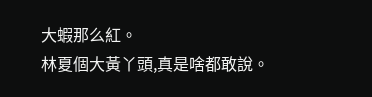大蝦那么紅。
林夏個大黃丫頭,真是啥都敢說。